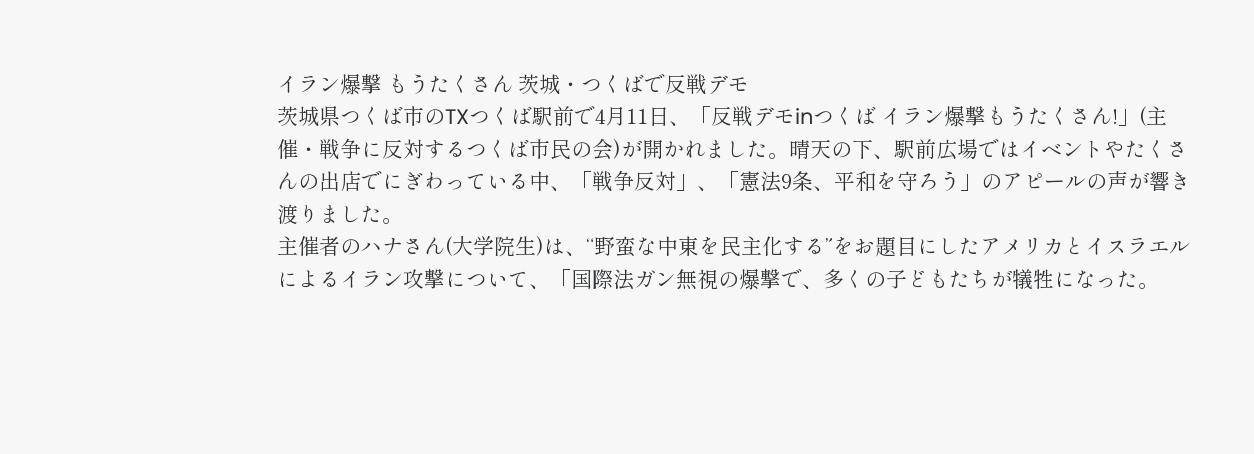イラン爆撃 もうたくさん 茨城・つくばで反戦デモ
茨城県つくば市のTXつくば駅前で4月11日、「反戦デモinつくば イラン爆撃もうたくさん!」(主催・戦争に反対するつくば市民の会)が開かれました。晴天の下、駅前広場ではイベントやたくさんの出店でにぎわっている中、「戦争反対」、「憲法9条、平和を守ろう」のアピールの声が響き渡りました。
主催者のハナさん(大学院生)は、“野蛮な中東を民主化する”をお題目にしたアメリカとイスラエルによるイラン攻撃について、「国際法ガン無視の爆撃で、多くの子どもたちが犠牲になった。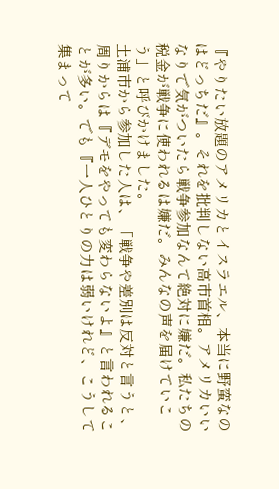『やりたい放題のアメリカとイスラエル、本当に野蛮なのはどっちだ』。それを批判しない高市首相。アメリカいいなりで気がついたら戦争参加なんて絶対に嫌だ。私たちの税金が戦争に使われるは嫌だ。みんなの声を届けていこう」と呼びかけました。
土浦市から参加した人は、「戦争や差別は反対と言うと、周りからは『デモをやっても変わらないよ』と言われることが多い。でも『一人ひとりの力は弱いけれど、こうして集まって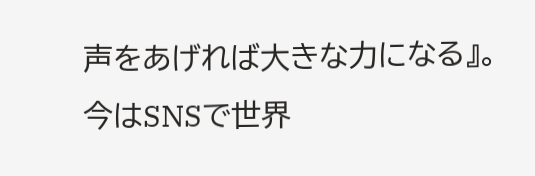声をあげれば大きな力になる』。今はSNSで世界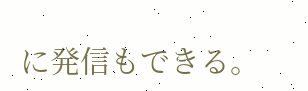に発信もできる。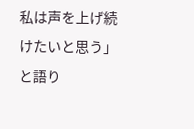私は声を上げ続けたいと思う」と語り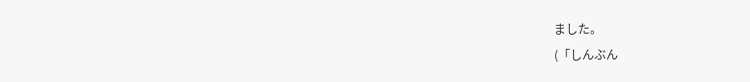ました。
(「しんぶん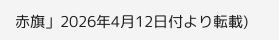赤旗」2026年4月12日付より転載)